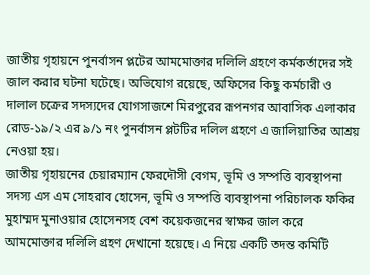জাতীয় গৃহায়নে পুনর্বাসন প্লটের আমমোক্তার দলিলি গ্রহণে কর্মকর্তাদের সই জাল করার ঘটনা ঘটেছে। অভিযোগ রয়েছে, অফিসের কিছু কর্মচারী ও দালাল চক্রের সদস্যদের যোগসাজশে মিরপুরের রূপনগর আবাসিক এলাকার রোড-১৯/২ এর ৯/১ নং পুনর্বাসন প্লটটির দলিল গ্রহণে এ জালিয়াতির আশ্রয় নেওয়া হয়।
জাতীয় গৃহায়নের চেয়ারম্যান ফেরদৌসী বেগম, ভূমি ও সম্পত্তি ব্যবস্থাপনা সদস্য এস এম সোহরাব হোসেন, ভূমি ও সম্পত্তি ব্যবস্থাপনা পরিচালক ফকির মুহাম্মদ মুনাওয়ার হোসেনসহ বেশ কয়েকজনের স্বাক্ষর জাল করে আমমোক্তার দলিলি গ্রহণ দেখানো হয়েছে। এ নিয়ে একটি তদন্ত কমিটি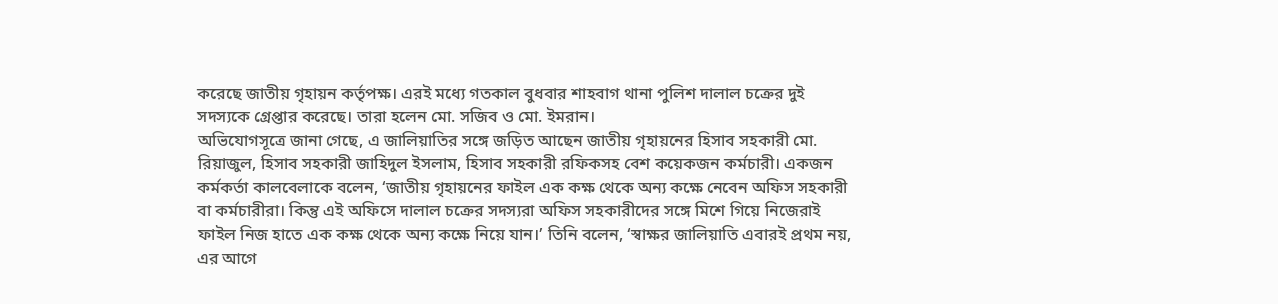করেছে জাতীয় গৃহায়ন কর্তৃপক্ষ। এরই মধ্যে গতকাল বুধবার শাহবাগ থানা পুলিশ দালাল চক্রের দুই সদস্যকে গ্রেপ্তার করেছে। তারা হলেন মো. সজিব ও মো. ইমরান।
অভিযোগসূত্রে জানা গেছে, এ জালিয়াতির সঙ্গে জড়িত আছেন জাতীয় গৃহায়নের হিসাব সহকারী মো. রিয়াজুল, হিসাব সহকারী জাহিদুল ইসলাম, হিসাব সহকারী রফিকসহ বেশ কয়েকজন কর্মচারী। একজন কর্মকর্তা কালবেলাকে বলেন, ‘জাতীয় গৃহায়নের ফাইল এক কক্ষ থেকে অন্য কক্ষে নেবেন অফিস সহকারী বা কর্মচারীরা। কিন্তু এই অফিসে দালাল চক্রের সদস্যরা অফিস সহকারীদের সঙ্গে মিশে গিয়ে নিজেরাই ফাইল নিজ হাতে এক কক্ষ থেকে অন্য কক্ষে নিয়ে যান।’ তিনি বলেন, ‘স্বাক্ষর জালিয়াতি এবারই প্রথম নয়, এর আগে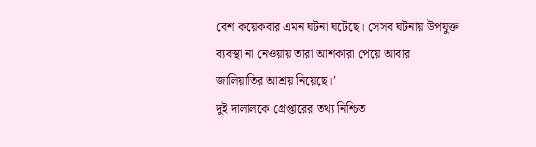বেশ কয়েকবার এমন ঘটনা ঘটেছে। সেসব ঘটনায় উপযুক্ত ব্যবস্থা না নেওয়ায় তারা আশকারা পেয়ে আবার জালিয়াতির আশ্রয় নিয়েছে।’
দুই দালালকে গ্রেপ্তারের তথ্য নিশ্চিত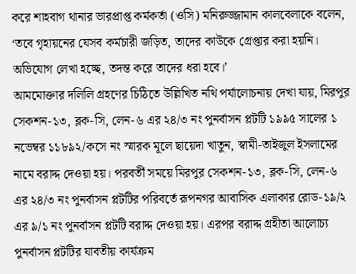করে শাহবাগ থানার ভারপ্রাপ্ত কর্মকর্তা (ওসি) মনিরুজ্জামান কালবেলাকে বলেন, ‘তবে গৃহায়নের যেসব কর্মচারী জড়িত, তাদের কাউকে গ্রেপ্তার করা হয়নি। অভিযোগ লেখা হচ্ছে, তদন্ত করে তাদের ধরা হবে।’
আমমোক্তার দলিলি গ্রহণের চিঠিতে উল্লিখিত নথি পর্যালোচনায় দেখা যায়, মিরপুর সেকশন-১৩, ব্লক-সি, লেন-৬ এর ২৪/৩ নং পুনর্বাসন প্লটটি ১৯৯৫ সালের ১ নভেম্বর ১১৮৯২/কসে নং স্মারক মূলে ছায়েদা খাতুন, স্বামী-তাইজুল ইসলামের নামে বরাদ্দ দেওয়া হয়। পরবর্তী সময়ে মিরপুর সেকশন-১৩, ব্লক-সি, লেন-৬ এর ২৪/৩ নং পুনর্বাসন প্লটটির পরিবর্তে রূপনগর আবাসিক এলাকার রোড-১৯/২ এর ৯/১ নং পুনর্বাসন প্লটটি বরাদ্দ দেওয়া হয়। এরপর বরাদ্দ গ্রহীতা আলোচ্য পুনর্বাসন প্লটটির যাবতীয় কার্যক্রম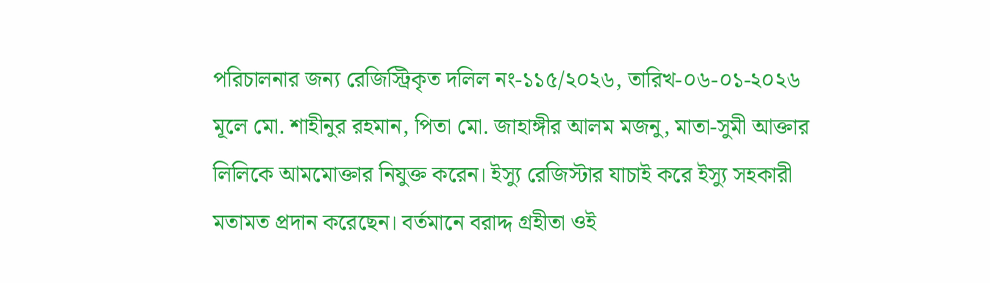পরিচালনার জন্য রেজিস্ট্রিকৃত দলিল নং-১১৫/২০২৬, তারিখ-০৬-০১-২০২৬ মূলে মো. শাহীনুর রহমান, পিতা মো. জাহাঙ্গীর আলম মজনু, মাতা-সুমী আক্তার লিলিকে আমমোক্তার নিযুক্ত করেন। ইস্যু রেজিস্টার যাচাই করে ইস্যু সহকারী মতামত প্রদান করেছেন। বর্তমানে বরাদ্দ গ্রহীতা ওই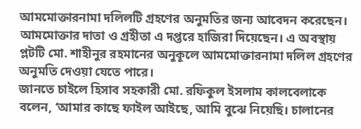আমমোক্তারনামা দলিলটি গ্রহণের অনুমতির জন্য আবেদন করেছেন। আমমোক্তার দাতা ও গ্রহীতা এ দপ্তরে হাজিরা দিয়েছেন। এ অবস্থায় প্লটটি মো. শাহীনুর রহমানের অনুকূলে আমমোক্তারনামা দলিল গ্রহণের অনুমতি দেওয়া যেতে পারে।
জানতে চাইলে হিসাব সহকারী মো. রফিকুল ইসলাম কালবেলাকে বলেন, ‘আমার কাছে ফাইল আইছে, আমি বুঝে নিয়েছি। চালানের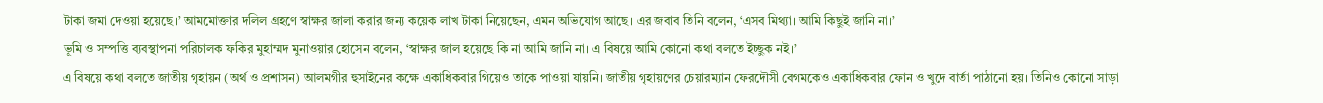টাকা জমা দেওয়া হয়েছে।’ আমমোক্তার দলিল গ্রহণে স্বাক্ষর জালা করার জন্য কয়েক লাখ টাকা নিয়েছেন, এমন অভিযোগ আছে। এর জবাব তিনি বলেন, ‘এসব মিথ্যা। আমি কিছুই জানি না।’
ভূমি ও সম্পত্তি ব্যবস্থাপনা পরিচালক ফকির মুহাম্মদ মুনাওয়ার হোসেন বলেন, ‘স্বাক্ষর জাল হয়েছে কি না আমি জানি না। এ বিষয়ে আমি কোনো কথা বলতে ইচ্ছুক নই।’
এ বিষয়ে কথা বলতে জাতীয় গৃহায়ন (অর্থ ও প্রশাসন) আলমগীর হুসাইনের কক্ষে একাধিকবার গিয়েও তাকে পাওয়া যায়নি। জাতীয় গৃহায়ণের চেয়ারম্যান ফেরদৌসী বেগমকেও একাধিকবার ফোন ও খুদে বার্তা পাঠানো হয়। তিনিও কোনো সাড়া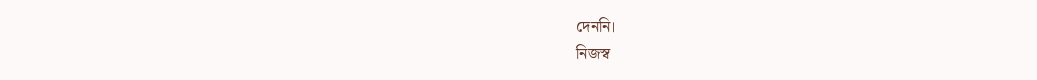দেননি।
নিজস্ব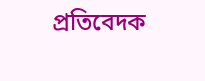প্রতিবেদক